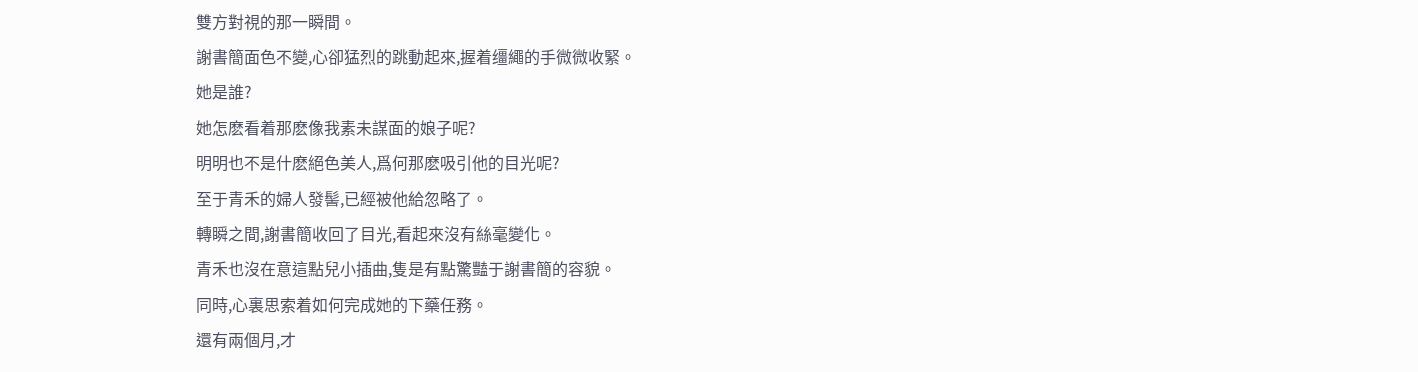雙方對視的那一瞬間。
謝書簡面色不變,心卻猛烈的跳動起來,握着缰繩的手微微收緊。
她是誰?
她怎麽看着那麽像我素未謀面的娘子呢?
明明也不是什麽絕色美人,爲何那麽吸引他的目光呢?
至于青禾的婦人發髻,已經被他給忽略了。
轉瞬之間,謝書簡收回了目光,看起來沒有絲毫變化。
青禾也沒在意這點兒小插曲,隻是有點驚豔于謝書簡的容貌。
同時,心裏思索着如何完成她的下藥任務。
還有兩個月,才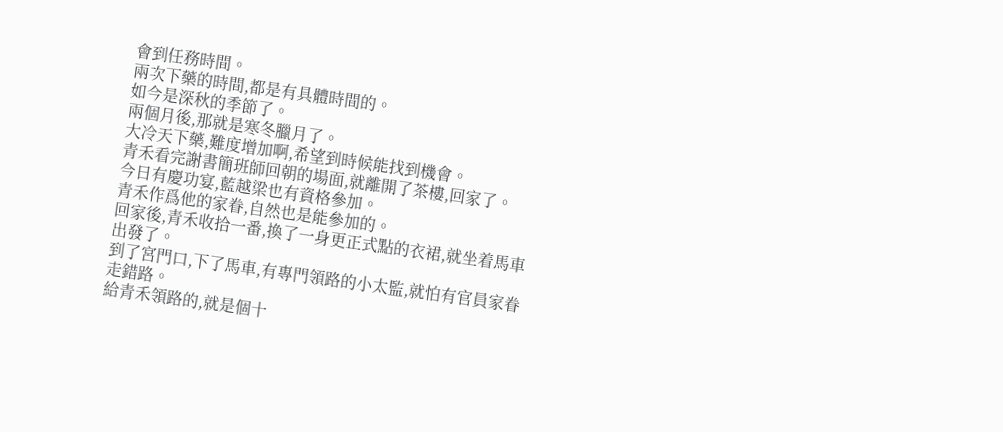會到任務時間。
兩次下藥的時間,都是有具體時間的。
如今是深秋的季節了。
兩個月後,那就是寒冬臘月了。
大冷天下藥,難度增加啊,希望到時候能找到機會。
青禾看完謝書簡班師回朝的場面,就離開了茶樓,回家了。
今日有慶功宴,藍越梁也有資格參加。
青禾作爲他的家眷,自然也是能參加的。
回家後,青禾收拾一番,換了一身更正式點的衣裙,就坐着馬車出發了。
到了宮門口,下了馬車,有專門領路的小太監,就怕有官員家眷走錯路。
給青禾領路的,就是個十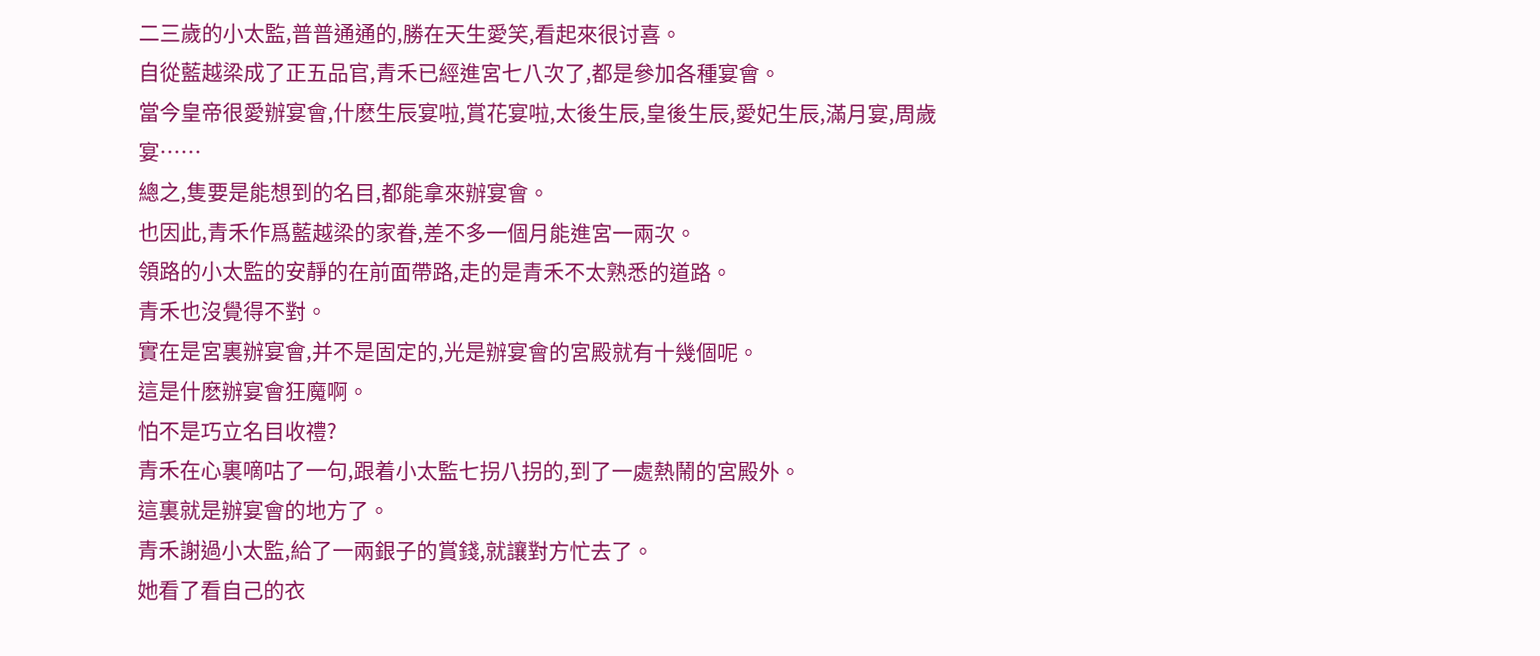二三歲的小太監,普普通通的,勝在天生愛笑,看起來很讨喜。
自從藍越梁成了正五品官,青禾已經進宮七八次了,都是參加各種宴會。
當今皇帝很愛辦宴會,什麽生辰宴啦,賞花宴啦,太後生辰,皇後生辰,愛妃生辰,滿月宴,周歲宴……
總之,隻要是能想到的名目,都能拿來辦宴會。
也因此,青禾作爲藍越梁的家眷,差不多一個月能進宮一兩次。
領路的小太監的安靜的在前面帶路,走的是青禾不太熟悉的道路。
青禾也沒覺得不對。
實在是宮裏辦宴會,并不是固定的,光是辦宴會的宮殿就有十幾個呢。
這是什麽辦宴會狂魔啊。
怕不是巧立名目收禮?
青禾在心裏嘀咕了一句,跟着小太監七拐八拐的,到了一處熱鬧的宮殿外。
這裏就是辦宴會的地方了。
青禾謝過小太監,給了一兩銀子的賞錢,就讓對方忙去了。
她看了看自己的衣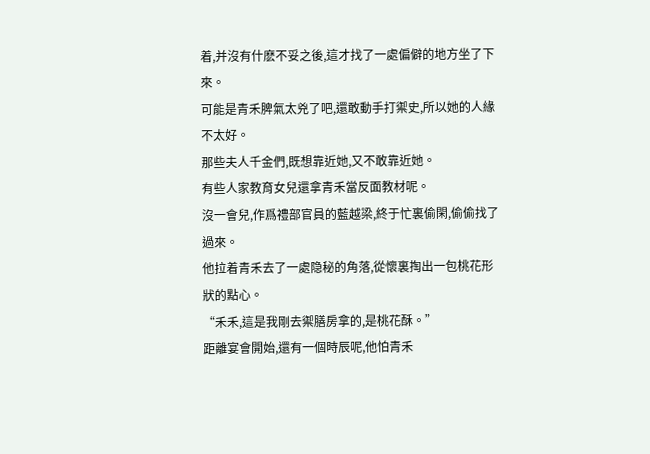着,并沒有什麽不妥之後,這才找了一處偏僻的地方坐了下來。
可能是青禾脾氣太兇了吧,還敢動手打禦史,所以她的人緣不太好。
那些夫人千金們,既想靠近她,又不敢靠近她。
有些人家教育女兒還拿青禾當反面教材呢。
沒一會兒,作爲禮部官員的藍越梁,終于忙裏偷閑,偷偷找了過來。
他拉着青禾去了一處隐秘的角落,從懷裏掏出一包桃花形狀的點心。
“禾禾,這是我剛去禦膳房拿的,是桃花酥。”
距離宴會開始,還有一個時辰呢,他怕青禾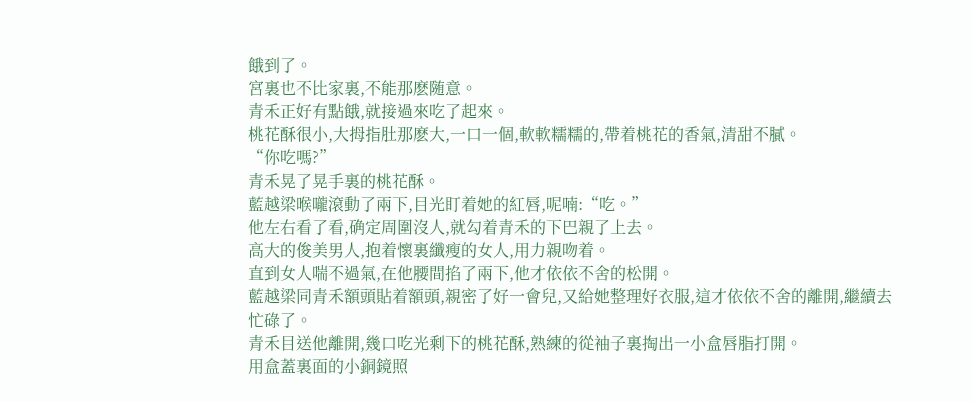餓到了。
宮裏也不比家裏,不能那麽随意。
青禾正好有點餓,就接過來吃了起來。
桃花酥很小,大拇指肚那麽大,一口一個,軟軟糯糯的,帶着桃花的香氣,清甜不膩。
“你吃嗎?”
青禾晃了晃手裏的桃花酥。
藍越梁喉嚨滾動了兩下,目光盯着她的紅唇,呢喃:“吃。”
他左右看了看,确定周圍沒人,就勾着青禾的下巴親了上去。
高大的俊美男人,抱着懷裏纖瘦的女人,用力親吻着。
直到女人喘不過氣,在他腰間掐了兩下,他才依依不舍的松開。
藍越梁同青禾額頭貼着額頭,親密了好一會兒,又給她整理好衣服,這才依依不舍的離開,繼續去忙碌了。
青禾目送他離開,幾口吃光剩下的桃花酥,熟練的從袖子裏掏出一小盒唇脂打開。
用盒蓋裏面的小銅鏡照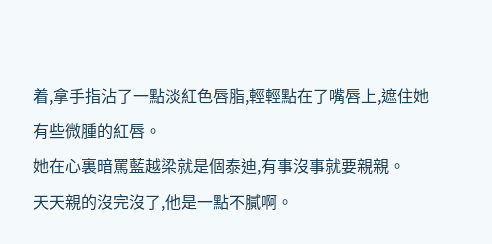着,拿手指沾了一點淡紅色唇脂,輕輕點在了嘴唇上,遮住她有些微腫的紅唇。
她在心裏暗罵藍越梁就是個泰迪,有事沒事就要親親。
天天親的沒完沒了,他是一點不膩啊。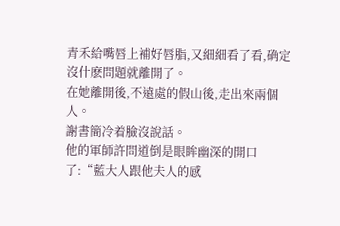青禾給嘴唇上補好唇脂,又細細看了看,确定沒什麽問題就離開了。
在她離開後,不遠處的假山後,走出來兩個人。
謝書簡冷着臉沒說話。
他的軍師許問道倒是眼眸幽深的開口了:“藍大人跟他夫人的感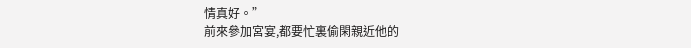情真好。”
前來參加宮宴,都要忙裏偷閑親近他的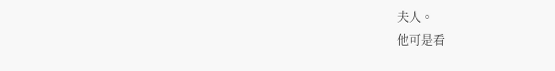夫人。
他可是看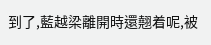到了,藍越梁離開時還翹着呢,被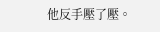他反手壓了壓。